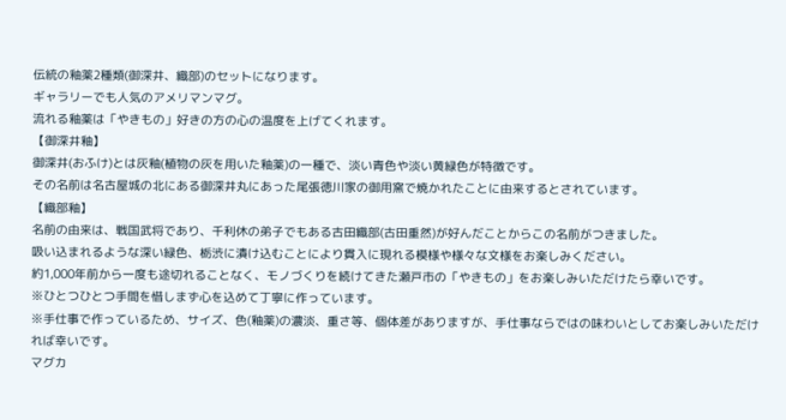伝統の釉薬2種類(御深井、織部)のセットになります。
ギャラリーでも人気のアメリマンマグ。
流れる釉薬は「やきもの」好きの方の心の温度を上げてくれます。
【御深井釉】
御深井(おふけ)とは灰釉(植物の灰を用いた釉薬)の一種で、淡い青色や淡い黄緑色が特徴です。
その名前は名古屋城の北にある御深井丸にあった尾張徳川家の御用窯で焼かれたことに由来するとされています。
【織部釉】
名前の由来は、戦国武将であり、千利休の弟子でもある古田織部(古田重然)が好んだことからこの名前がつきました。
吸い込まれるような深い緑色、栃渋に漬け込むことにより貫入に現れる模様や様々な文様をお楽しみください。
約1,000年前から一度も途切れることなく、モノづくりを続けてきた瀬戸市の「やきもの」をお楽しみいただけたら幸いです。
※ひとつひとつ手間を惜しまず心を込めて丁寧に作っています。
※手仕事で作っているため、サイズ、色(釉薬)の濃淡、重さ等、個体差がありますが、手仕事ならではの味わいとしてお楽しみいただければ幸いです。
マグカ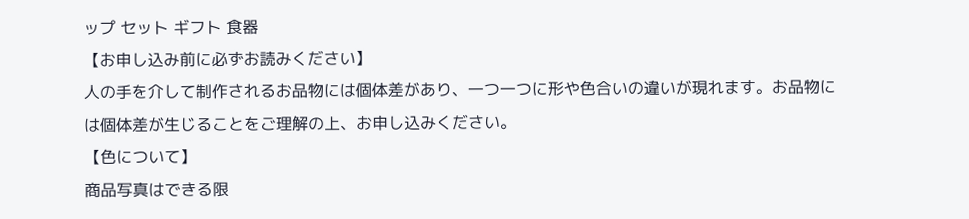ップ セット ギフト 食器
【お申し込み前に必ずお読みください】
人の手を介して制作されるお品物には個体差があり、一つ一つに形や色合いの違いが現れます。お品物には個体差が生じることをご理解の上、お申し込みください。
【色について】
商品写真はできる限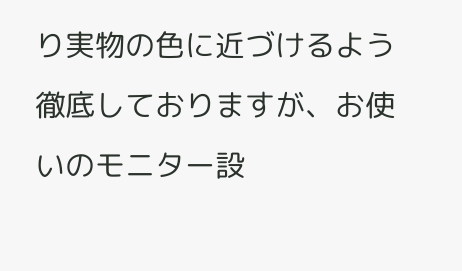り実物の色に近づけるよう徹底しておりますが、お使いのモニター設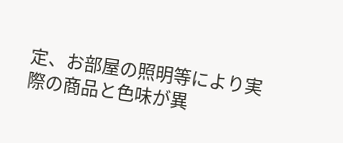定、お部屋の照明等により実際の商品と色味が異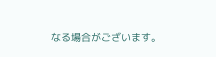なる場合がございます。